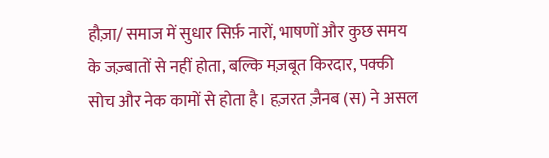हौज़ा/ समाज में सुधार सिर्फ़ नारों, भाषणों और कुछ समय के जज़्बातों से नहीं होता, बल्कि मज़बूत किरदार, पक्की सोच और नेक कामों से होता है। हज़रत ज़ैनब (स) ने असल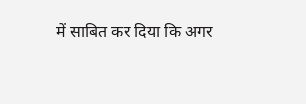में साबित कर दिया कि अगर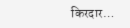किरदार…